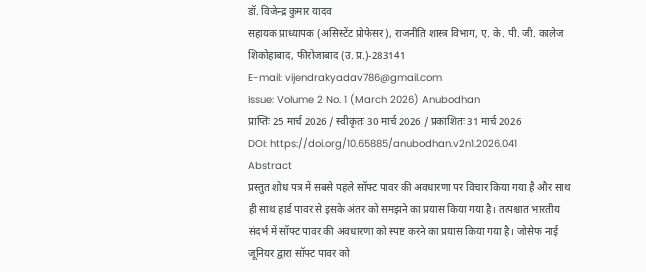डॉ. विजेन्द्र कुमार यादव
सहायक प्राध्यापक (असिस्टेंट प्रोफेसर), राजनीति शास्त्र विभाग, ए. के. पी. जी. कालेज शिकोहाबाद, फीरोजाबाद (उ. प्र.)-283141
E-mail: vijendrakyadav786@gmail.com
Issue: Volume 2 No. 1 (March 2026) Anubodhan
प्राप्तिः 25 मार्च 2026 / स्वीकृतः 30 मार्च 2026 / प्रकाशितः 31 मार्च 2026
DOI: https://doi.org/10.65885/anubodhan.v2n1.2026.041
Abstract
प्रस्तुत शोध पत्र में सबसे पहले सॉफ्ट पावर की अवधारणा पर विचार किया गया है और साथ ही साथ हार्ड पावर से इसके अंतर को समझने का प्रयास किया गया है। तत्पश्चात भारतीय संदर्भ में सॉफ्ट पावर की अवधारणा को स्पष्ट करने का प्रयास किया गया है। जोसेफ नाई जूनियर द्वारा सॉफ्ट पावर को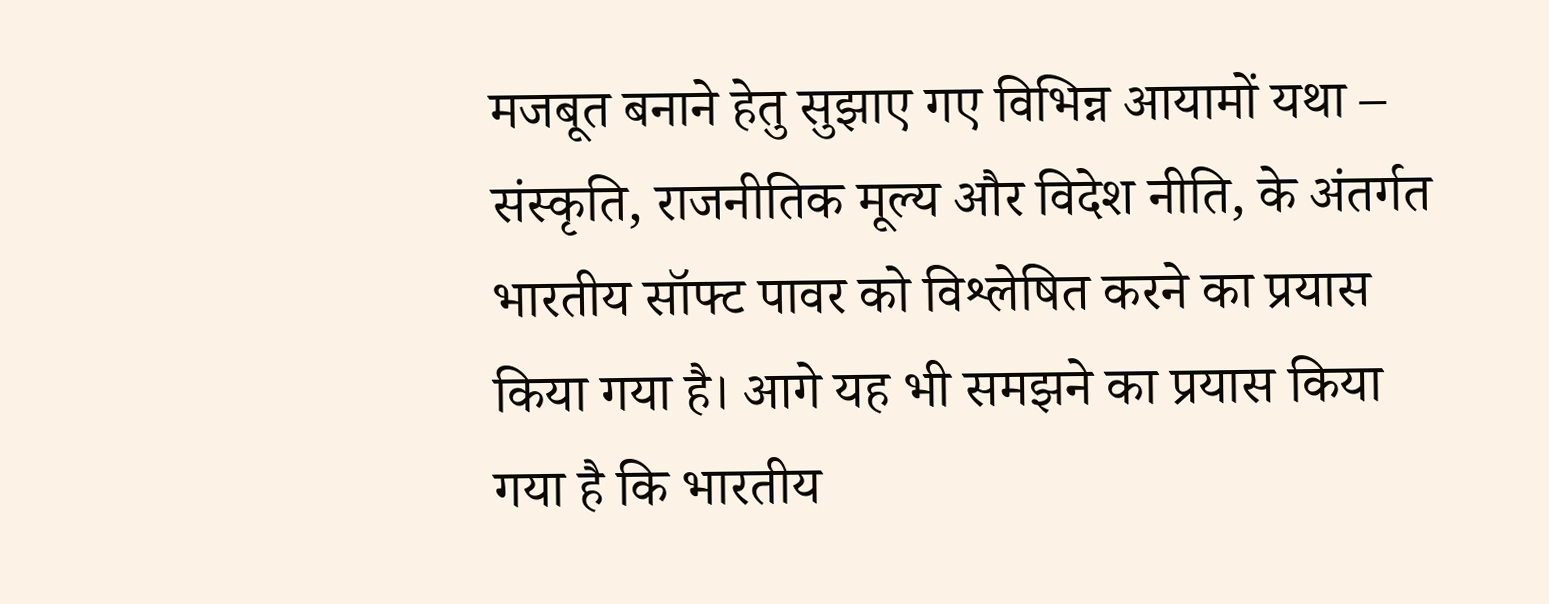मजबूत बनाने हेतु सुझाए गए विभिन्न आयामों यथा – संस्कृति, राजनीतिक मूल्य और विदेश नीति, के अंतर्गत भारतीय सॉफ्ट पावर को विश्लेषित करने का प्रयास किया गया है। आगे यह भी समझने का प्रयास किया गया है कि भारतीय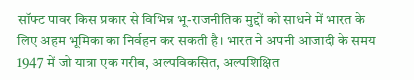सॉफ्ट पावर किस प्रकार से विभिन्न भू-राजनीतिक मुद्दों को साधने में भारत के लिए अहम भूमिका का निर्वहन कर सकती है। भारत ने अपनी आजादी के समय 1947 में जो यात्रा एक गरीब, अल्पविकसित, अल्पशिक्षित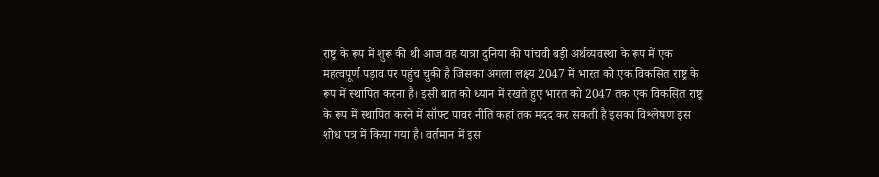राष्ट्र के रूप में शुरू की थी आज वह यात्रा दुनिया की पांचवी बड़ी अर्थव्यवस्था के रूप में एक महत्वपूर्ण पड़ाव पर पहुंच चुकी है जिसका अगला लक्ष्य 2047 में भारत को एक विकसित राष्ट्र के रूप में स्थापित करना है। इसी बात को ध्यान में रखते हुए भारत को 2047 तक एक विकसित राष्ट्र के रूप में स्थापित करने में सॉफ्ट पावर नीति कहां तक मदद कर सकती है इसका विश्लेषण इस शोध पत्र में किया गया है। वर्तमान में इस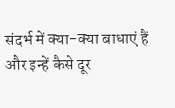संदर्भ में क्या-क्या बाधाएं हैं और इन्हें कैसे दूर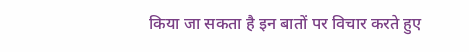किया जा सकता है इन बातों पर विचार करते हुए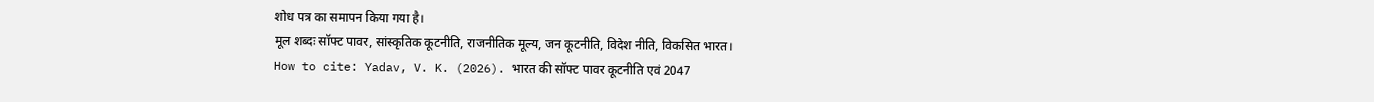शोध पत्र का समापन किया गया है।
मूल शब्दः सॉफ्ट पावर, सांस्कृतिक कूटनीति, राजनीतिक मूल्य, जन कूटनीति, विदेश नीति, विकसित भारत।
How to cite: Yadav, V. K. (2026). भारत की सॉफ्ट पावर कूटनीति एवं 2047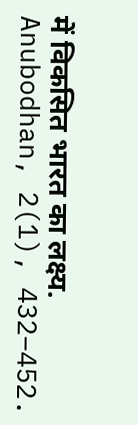में विकसित भारत का लक्ष्य. Anubodhan, 2(1), 432–452.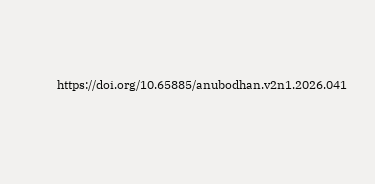https://doi.org/10.65885/anubodhan.v2n1.2026.041